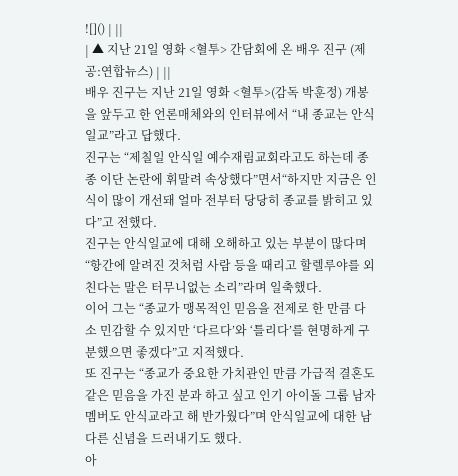![]() | ||
| ▲ 지난 21일 영화 <혈투> 간담회에 온 배우 진구 (제공:연합뉴스) | ||
배우 진구는 지난 21일 영화 <혈투>(감독 박훈정) 개봉을 앞두고 한 언론매체와의 인터뷰에서 “내 종교는 안식일교”라고 답했다.
진구는 “제칠일 안식일 예수재림교회라고도 하는데 종종 이단 논란에 휘말려 속상했다”면서“하지만 지금은 인식이 많이 개선돼 얼마 전부터 당당히 종교를 밝히고 있다”고 전했다.
진구는 안식일교에 대해 오해하고 있는 부분이 많다며 “항간에 알려진 것처럼 사람 등을 때리고 할렐루야를 외친다는 말은 터무니없는 소리”라며 일축했다.
이어 그는 “종교가 맹목적인 믿음을 전제로 한 만큼 다소 민감할 수 있지만 ‘다르다’와 ‘틀리다’를 현명하게 구분했으면 좋겠다”고 지적했다.
또 진구는 “종교가 중요한 가치관인 만큼 가급적 결혼도 같은 믿음을 가진 분과 하고 싶고 인기 아이돌 그룹 남자 멤버도 안식교라고 해 반가웠다”며 안식일교에 대한 남다른 신념을 드러내기도 했다.
아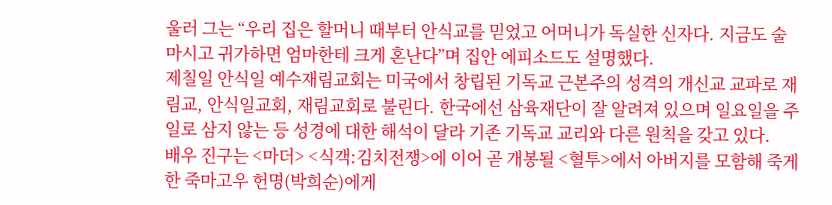울러 그는 “우리 집은 할머니 때부터 안식교를 믿었고 어머니가 독실한 신자다. 지금도 술 마시고 귀가하면 엄마한테 크게 혼난다”며 집안 에피소드도 설명했다.
제칠일 안식일 예수재림교회는 미국에서 창립된 기독교 근본주의 성격의 개신교 교파로 재림교, 안식일교회, 재림교회로 불린다. 한국에선 삼육재단이 잘 알려져 있으며 일요일을 주일로 삼지 않는 등 성경에 대한 해석이 달라 기존 기독교 교리와 다른 원칙을 갖고 있다.
배우 진구는 <마더> <식객:김치전쟁>에 이어 곧 개봉될 <혈투>에서 아버지를 모함해 죽게 한 죽마고우 헌명(박희순)에게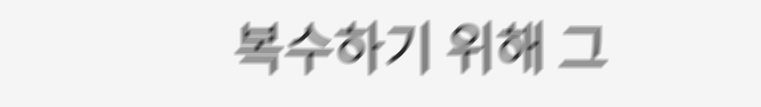복수하기 위해 그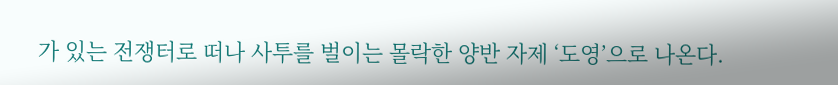가 있는 전쟁터로 떠나 사투를 벌이는 몰락한 양반 자제 ‘도영’으로 나온다.